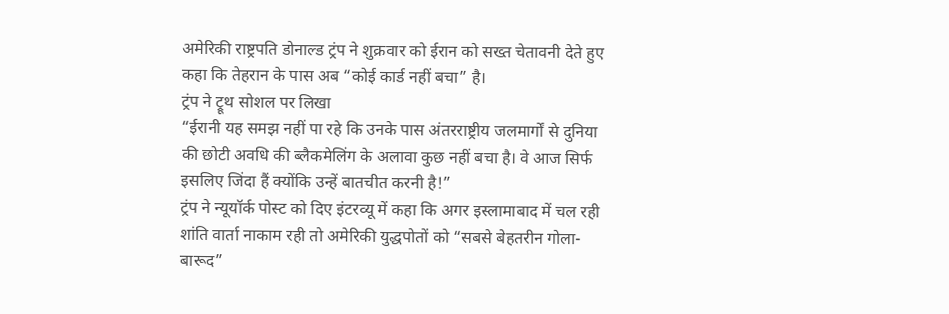अमेरिकी राष्ट्रपति डोनाल्ड ट्रंप ने शुक्रवार को ईरान को सख्त चेतावनी देते हुए कहा कि तेहरान के पास अब “कोई कार्ड नहीं बचा” है।
ट्रंप ने ट्रूथ सोशल पर लिखा
“ईरानी यह समझ नहीं पा रहे कि उनके पास अंतरराष्ट्रीय जलमार्गों से दुनिया की छोटी अवधि की ब्लैकमेलिंग के अलावा कुछ नहीं बचा है। वे आज सिर्फ इसलिए जिंदा हैं क्योंकि उन्हें बातचीत करनी है!”
ट्रंप ने न्यूयॉर्क पोस्ट को दिए इंटरव्यू में कहा कि अगर इस्लामाबाद में चल रही शांति वार्ता नाकाम रही तो अमेरिकी युद्धपोतों को “सबसे बेहतरीन गोला-बारूद”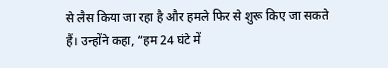से लैस किया जा रहा है और हमले फिर से शुरू किए जा सकते हैं। उन्होंने कहा, “हम 24 घंटे में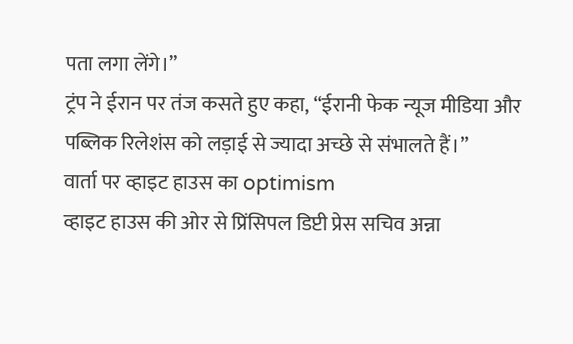पता लगा लेंगे।”
ट्रंप ने ईरान पर तंज कसते हुए कहा, “ईरानी फेक न्यूज मीडिया और पब्लिक रिलेशंस को लड़ाई से ज्यादा अच्छे से संभालते हैं।”
वार्ता पर व्हाइट हाउस का optimism
व्हाइट हाउस की ओर से प्रिंसिपल डिप्टी प्रेस सचिव अन्ना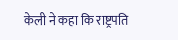केली ने कहा कि राष्ट्रपति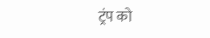ट्रंप को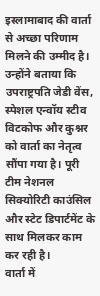इस्लामाबाद की वार्ता से अच्छा परिणाम मिलने की उम्मीद है।
उन्होंने बताया कि उपराष्ट्रपति जेडी वेंस, स्पेशल एन्वॉय स्टीव विटकोफ और कुश्नर को वार्ता का नेतृत्व सौंपा गया है। पूरी टीम नेशनल सिक्योरिटी काउंसिल और स्टेट डिपार्टमेंट के साथ मिलकर काम कर रही है।
वार्ता में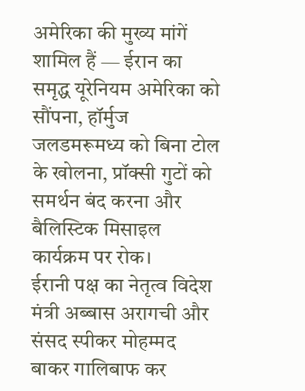अमेरिका की मुख्य मांगें शामिल हैं — ईरान का समृद्ध यूरेनियम अमेरिका को सौंपना, हॉर्मुज जलडमरूमध्य को बिना टोल के खोलना, प्रॉक्सी गुटों को समर्थन बंद करना और बैलिस्टिक मिसाइल कार्यक्रम पर रोक।
ईरानी पक्ष का नेतृत्व विदेश मंत्री अब्बास अरागची और संसद स्पीकर मोहम्मद बाकर गालिबाफ कर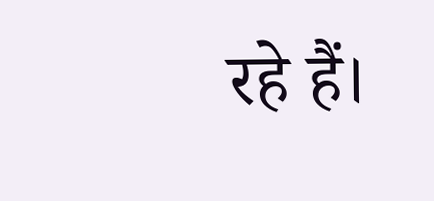रहे हैं।